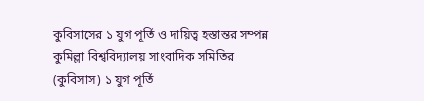কুবিসাসের ১ যুগ পূর্তি ও দায়িত্ব হস্তান্তর সম্পন্ন
কুমিল্লা বিশ্ববিদ্যালয় সাংবাদিক সমিতির (কুবিসাস) ১ যুগ পূর্তি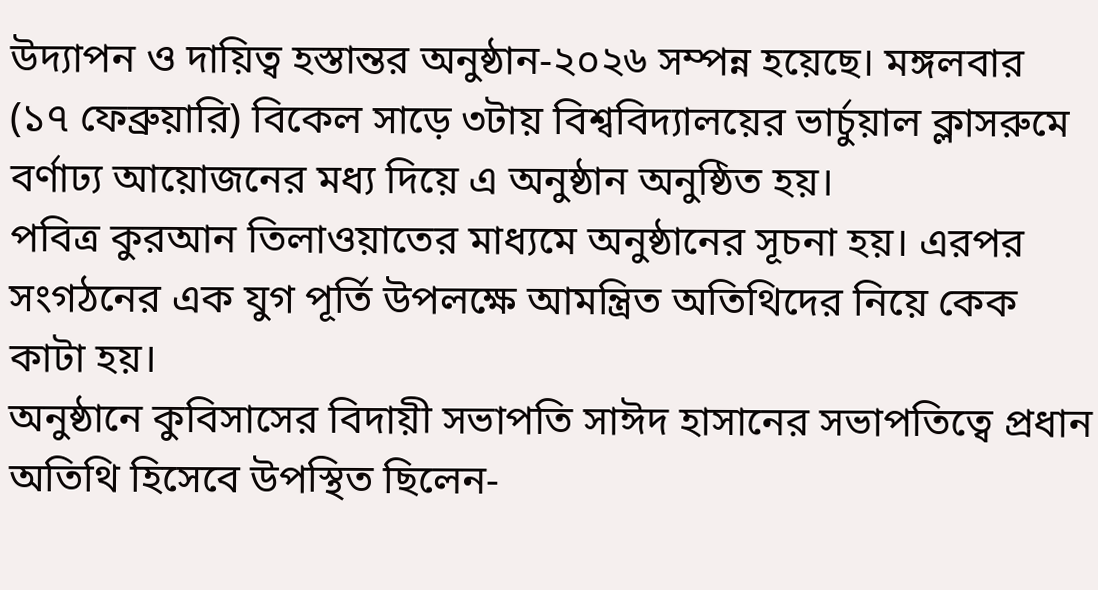উদ্যাপন ও দায়িত্ব হস্তান্তর অনুষ্ঠান-২০২৬ সম্পন্ন হয়েছে। মঙ্গলবার (১৭ ফেব্রুয়ারি) বিকেল সাড়ে ৩টায় বিশ্ববিদ্যালয়ের ভার্চুয়াল ক্লাসরুমে বর্ণাঢ্য আয়োজনের মধ্য দিয়ে এ অনুষ্ঠান অনুষ্ঠিত হয়।
পবিত্র কুরআন তিলাওয়াতের মাধ্যমে অনুষ্ঠানের সূচনা হয়। এরপর সংগঠনের এক যুগ পূর্তি উপলক্ষে আমন্ত্রিত অতিথিদের নিয়ে কেক কাটা হয়।
অনুষ্ঠানে কুবিসাসের বিদায়ী সভাপতি সাঈদ হাসানের সভাপতিত্বে প্রধান অতিথি হিসেবে উপস্থিত ছিলেন-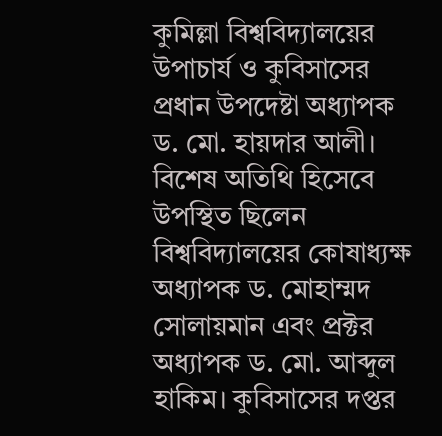কুমিল্লা বিশ্ববিদ্যালয়ের উপাচার্য ও কুবিসাসের প্রধান উপদেষ্টা অধ্যাপক ড. মো. হায়দার আলী।
বিশেষ অতিথি হিসেবে উপস্থিত ছিলেন বিশ্ববিদ্যালয়ের কোষাধ্যক্ষ অধ্যাপক ড. মোহাম্মদ সোলায়মান এবং প্রক্টর অধ্যাপক ড. মো. আব্দুল হাকিম। কুবিসাসের দপ্তর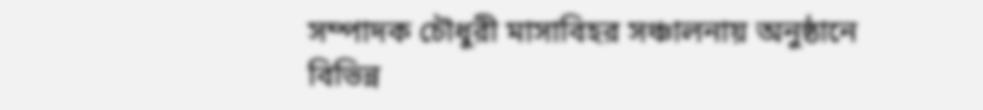সম্পাদক চৌধুরী মাসাবিহর সঞ্চালনায় অনুষ্ঠানে বিভিন্ন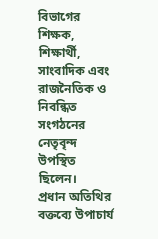বিভাগের শিক্ষক, শিক্ষার্থী, সাংবাদিক এবং রাজনৈতিক ও নিবন্ধিত সংগঠনের নেতৃবৃন্দ উপস্থিত ছিলেন।
প্রধান অতিথির বক্তব্যে উপাচার্য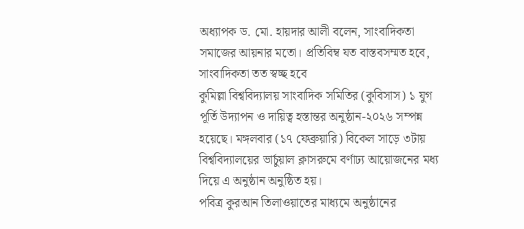অধ্যাপক ড. মো. হায়দার আলী বলেন, সাংবাদিকতা সমাজের আয়নার মতো। প্রতিবিম্ব যত বাস্তবসম্মত হবে, সাংবাদিকতা তত স্বচ্ছ হবে
কুমিল্লা বিশ্ববিদ্যালয় সাংবাদিক সমিতির (কুবিসাস) ১ যুগ পূর্তি উদ্যাপন ও দায়িত্ব হস্তান্তর অনুষ্ঠান-২০২৬ সম্পন্ন হয়েছে। মঙ্গলবার (১৭ ফেব্রুয়ারি) বিকেল সাড়ে ৩টায় বিশ্ববিদ্যালয়ের ভার্চুয়াল ক্লাসরুমে বর্ণাঢ্য আয়োজনের মধ্য দিয়ে এ অনুষ্ঠান অনুষ্ঠিত হয়।
পবিত্র কুরআন তিলাওয়াতের মাধ্যমে অনুষ্ঠানের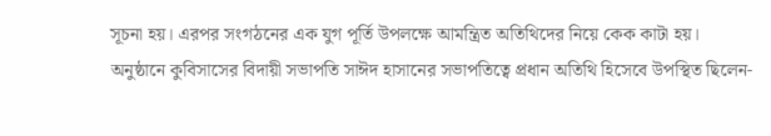সূচনা হয়। এরপর সংগঠনের এক যুগ পূর্তি উপলক্ষে আমন্ত্রিত অতিথিদের নিয়ে কেক কাটা হয়।
অনুষ্ঠানে কুবিসাসের বিদায়ী সভাপতি সাঈদ হাসানের সভাপতিত্বে প্রধান অতিথি হিসেবে উপস্থিত ছিলেন-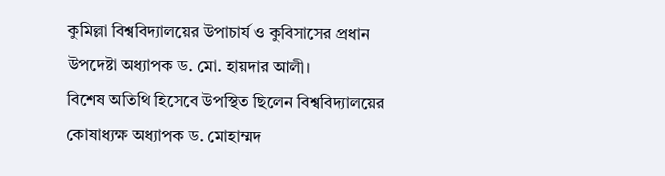কুমিল্লা বিশ্ববিদ্যালয়ের উপাচার্য ও কুবিসাসের প্রধান উপদেষ্টা অধ্যাপক ড. মো. হায়দার আলী।
বিশেষ অতিথি হিসেবে উপস্থিত ছিলেন বিশ্ববিদ্যালয়ের কোষাধ্যক্ষ অধ্যাপক ড. মোহাম্মদ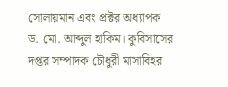সোলায়মান এবং প্রক্টর অধ্যাপক ড. মো. আব্দুল হাকিম। কুবিসাসের দপ্তর সম্পাদক চৌধুরী মাসাবিহর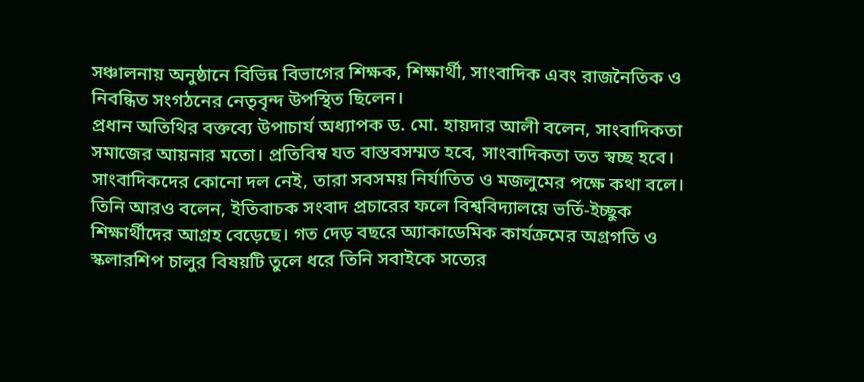সঞ্চালনায় অনুষ্ঠানে বিভিন্ন বিভাগের শিক্ষক, শিক্ষার্থী, সাংবাদিক এবং রাজনৈতিক ও নিবন্ধিত সংগঠনের নেতৃবৃন্দ উপস্থিত ছিলেন।
প্রধান অতিথির বক্তব্যে উপাচার্য অধ্যাপক ড. মো. হায়দার আলী বলেন, সাংবাদিকতা সমাজের আয়নার মতো। প্রতিবিম্ব যত বাস্তবসম্মত হবে, সাংবাদিকতা তত স্বচ্ছ হবে। সাংবাদিকদের কোনো দল নেই, তারা সবসময় নির্যাতিত ও মজলুমের পক্ষে কথা বলে।
তিনি আরও বলেন, ইতিবাচক সংবাদ প্রচারের ফলে বিশ্ববিদ্যালয়ে ভর্তি-ইচ্ছুক শিক্ষার্থীদের আগ্রহ বেড়েছে। গত দেড় বছরে অ্যাকাডেমিক কার্যক্রমের অগ্রগতি ও স্কলারশিপ চালুর বিষয়টি তুলে ধরে তিনি সবাইকে সত্যের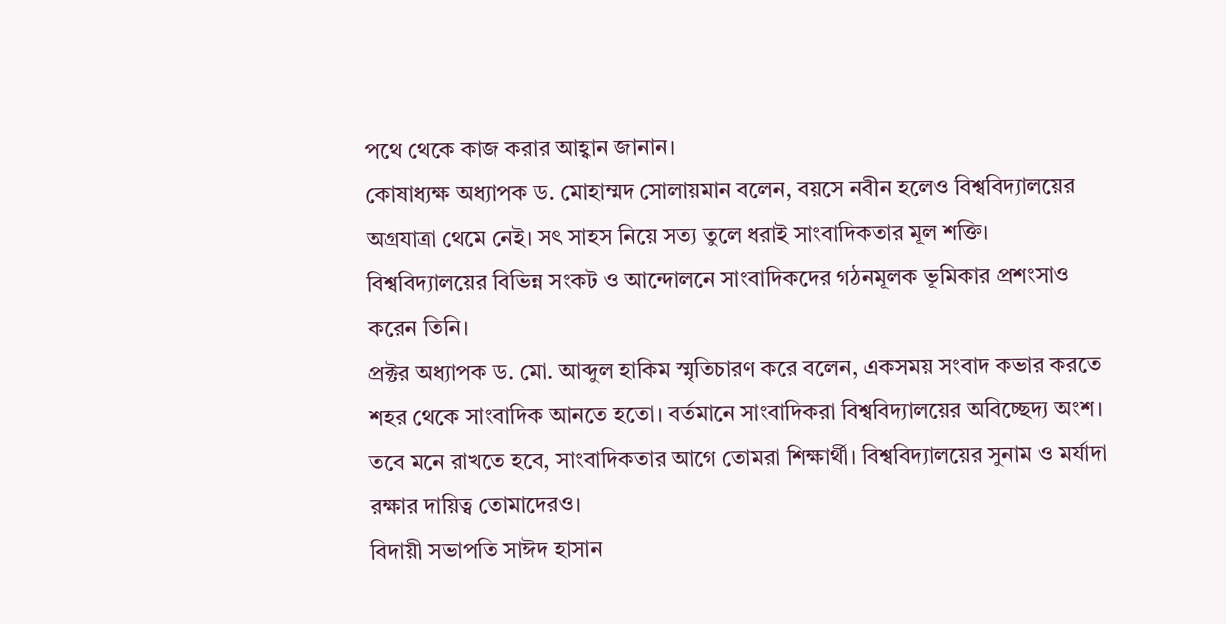পথে থেকে কাজ করার আহ্বান জানান।
কোষাধ্যক্ষ অধ্যাপক ড. মোহাম্মদ সোলায়মান বলেন, বয়সে নবীন হলেও বিশ্ববিদ্যালয়ের অগ্রযাত্রা থেমে নেই। সৎ সাহস নিয়ে সত্য তুলে ধরাই সাংবাদিকতার মূল শক্তি। বিশ্ববিদ্যালয়ের বিভিন্ন সংকট ও আন্দোলনে সাংবাদিকদের গঠনমূলক ভূমিকার প্রশংসাও করেন তিনি।
প্রক্টর অধ্যাপক ড. মো. আব্দুল হাকিম স্মৃতিচারণ করে বলেন, একসময় সংবাদ কভার করতে শহর থেকে সাংবাদিক আনতে হতো। বর্তমানে সাংবাদিকরা বিশ্ববিদ্যালয়ের অবিচ্ছেদ্য অংশ। তবে মনে রাখতে হবে, সাংবাদিকতার আগে তোমরা শিক্ষার্থী। বিশ্ববিদ্যালয়ের সুনাম ও মর্যাদা রক্ষার দায়িত্ব তোমাদেরও।
বিদায়ী সভাপতি সাঈদ হাসান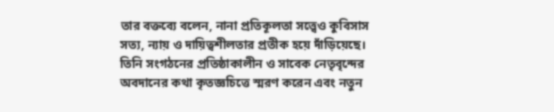তার বক্তব্যে বলেন, নানা প্রতিকূলতা সত্ত্বেও কুবিসাস সত্য, ন্যায় ও দায়িত্বশীলতার প্রতীক হয়ে দাঁড়িয়েছে। তিনি সংগঠনের প্রতিষ্ঠাকালীন ও সাবেক নেতৃবৃন্দের অবদানের কথা কৃতজ্ঞচিত্তে স্মরণ করেন এবং নতুন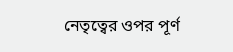নেতৃত্বের ওপর পূর্ণ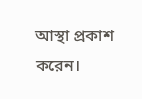আস্থা প্রকাশ করেন।